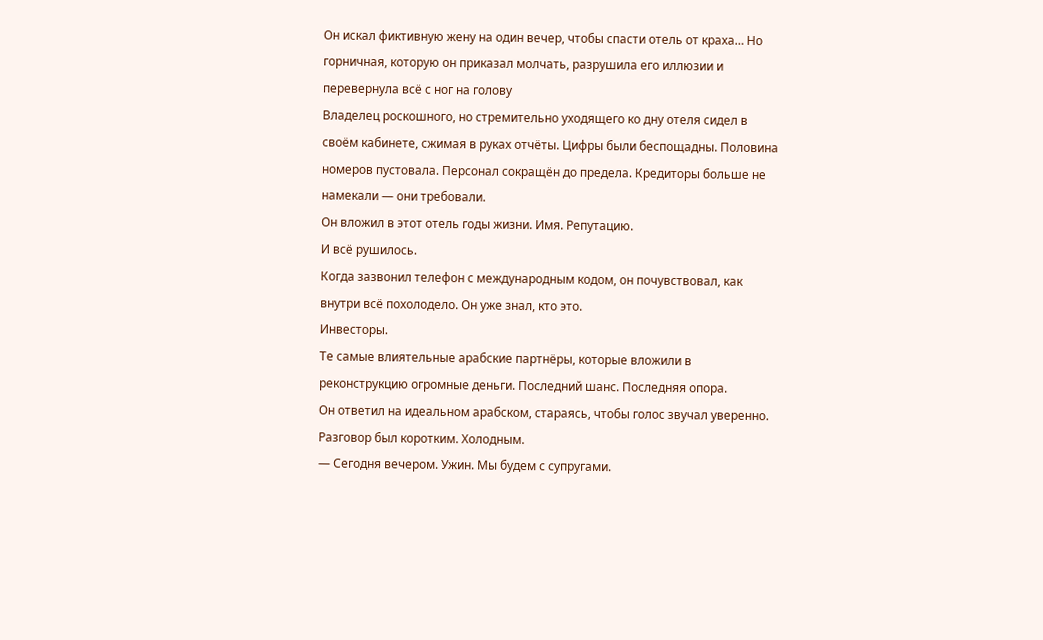Он искал фиктивную жену на один вечер, чтобы спасти отель от краха… Но горничная, которую он приказал молчать, разрушила его иллюзии и перевернула всё с ног на голову
Владелец роскошного, но стремительно уходящего ко дну отеля сидел в своём кабинете, сжимая в руках отчёты. Цифры были беспощадны. Половина номеров пустовала. Персонал сокращён до предела. Кредиторы больше не намекали — они требовали.
Он вложил в этот отель годы жизни. Имя. Репутацию.
И всё рушилось.
Когда зазвонил телефон с международным кодом, он почувствовал, как внутри всё похолодело. Он уже знал, кто это.
Инвесторы.
Те самые влиятельные арабские партнёры, которые вложили в реконструкцию огромные деньги. Последний шанс. Последняя опора.
Он ответил на идеальном арабском, стараясь, чтобы голос звучал уверенно.
Разговор был коротким. Холодным.
— Сегодня вечером. Ужин. Мы будем с супругами.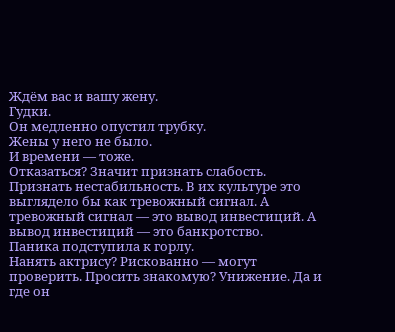Ждём вас и вашу жену.
Гудки.
Он медленно опустил трубку.
Жены у него не было.
И времени — тоже.
Отказаться? Значит признать слабость. Признать нестабильность. В их культуре это выглядело бы как тревожный сигнал. А тревожный сигнал — это вывод инвестиций. А вывод инвестиций — это банкротство.
Паника подступила к горлу.
Нанять актрису? Рискованно — могут проверить. Просить знакомую? Унижение. Да и где он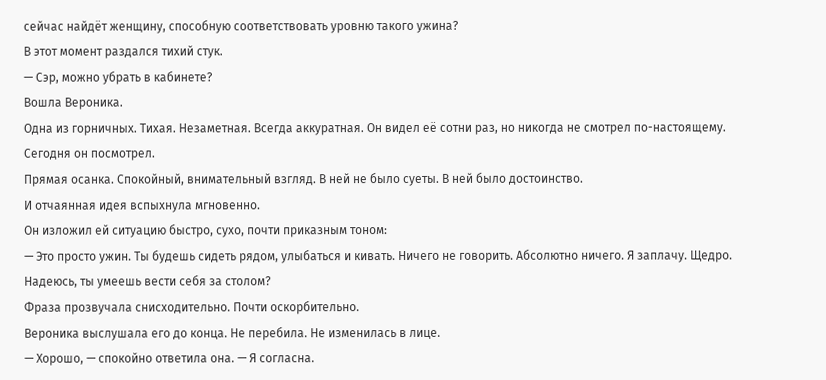сейчас найдёт женщину, способную соответствовать уровню такого ужина?
В этот момент раздался тихий стук.
— Сэр, можно убрать в кабинете?
Вошла Вероника.
Одна из горничных. Тихая. Незаметная. Всегда аккуратная. Он видел её сотни раз, но никогда не смотрел по-настоящему.
Сегодня он посмотрел.
Прямая осанка. Спокойный, внимательный взгляд. В ней не было суеты. В ней было достоинство.
И отчаянная идея вспыхнула мгновенно.
Он изложил ей ситуацию быстро, сухо, почти приказным тоном:
— Это просто ужин. Ты будешь сидеть рядом, улыбаться и кивать. Ничего не говорить. Абсолютно ничего. Я заплачу. Щедро. Надеюсь, ты умеешь вести себя за столом?
Фраза прозвучала снисходительно. Почти оскорбительно.
Вероника выслушала его до конца. Не перебила. Не изменилась в лице.
— Хорошо, — спокойно ответила она. — Я согласна.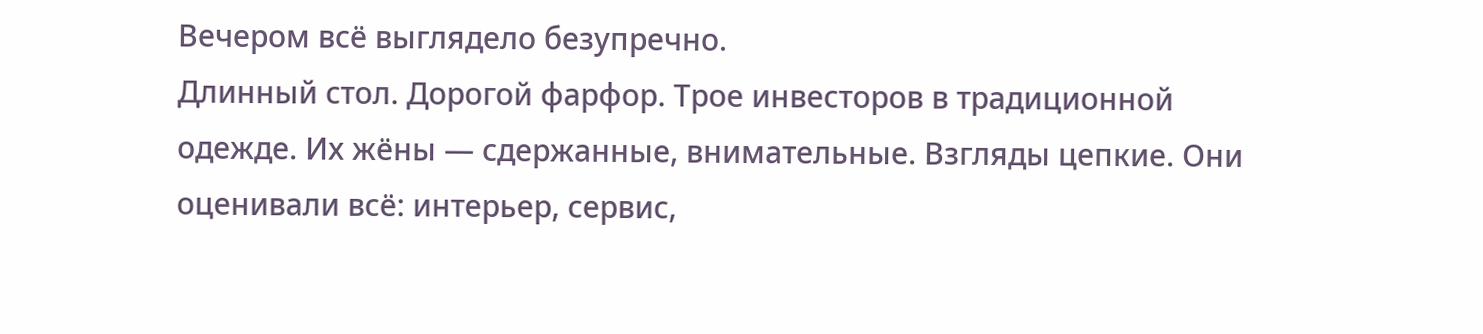Вечером всё выглядело безупречно.
Длинный стол. Дорогой фарфор. Трое инвесторов в традиционной одежде. Их жёны — сдержанные, внимательные. Взгляды цепкие. Они оценивали всё: интерьер, сервис,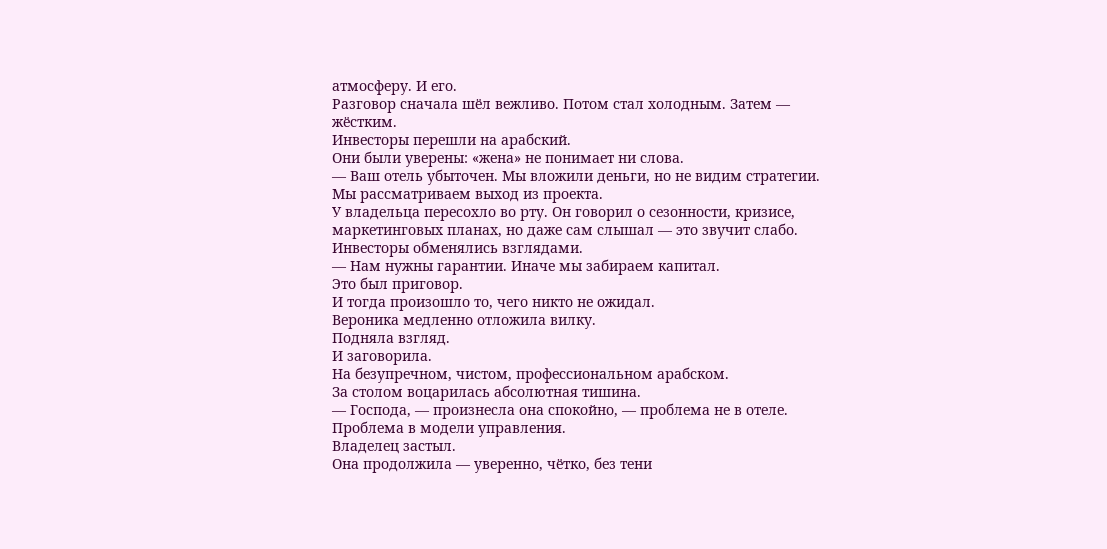атмосферу. И его.
Разговор сначала шёл вежливо. Потом стал холодным. Затем — жёстким.
Инвесторы перешли на арабский.
Они были уверены: «жена» не понимает ни слова.
— Ваш отель убыточен. Мы вложили деньги, но не видим стратегии. Мы рассматриваем выход из проекта.
У владельца пересохло во рту. Он говорил о сезонности, кризисе, маркетинговых планах, но даже сам слышал — это звучит слабо.
Инвесторы обменялись взглядами.
— Нам нужны гарантии. Иначе мы забираем капитал.
Это был приговор.
И тогда произошло то, чего никто не ожидал.
Вероника медленно отложила вилку.
Подняла взгляд.
И заговорила.
На безупречном, чистом, профессиональном арабском.
За столом воцарилась абсолютная тишина.
— Господа, — произнесла она спокойно, — проблема не в отеле. Проблема в модели управления.
Владелец застыл.
Она продолжила — уверенно, чётко, без тени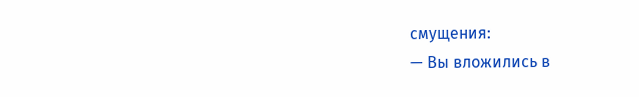смущения:
— Вы вложились в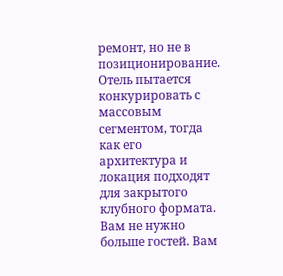ремонт, но не в позиционирование. Отель пытается конкурировать с массовым сегментом, тогда как его архитектура и локация подходят для закрытого клубного формата. Вам не нужно больше гостей. Вам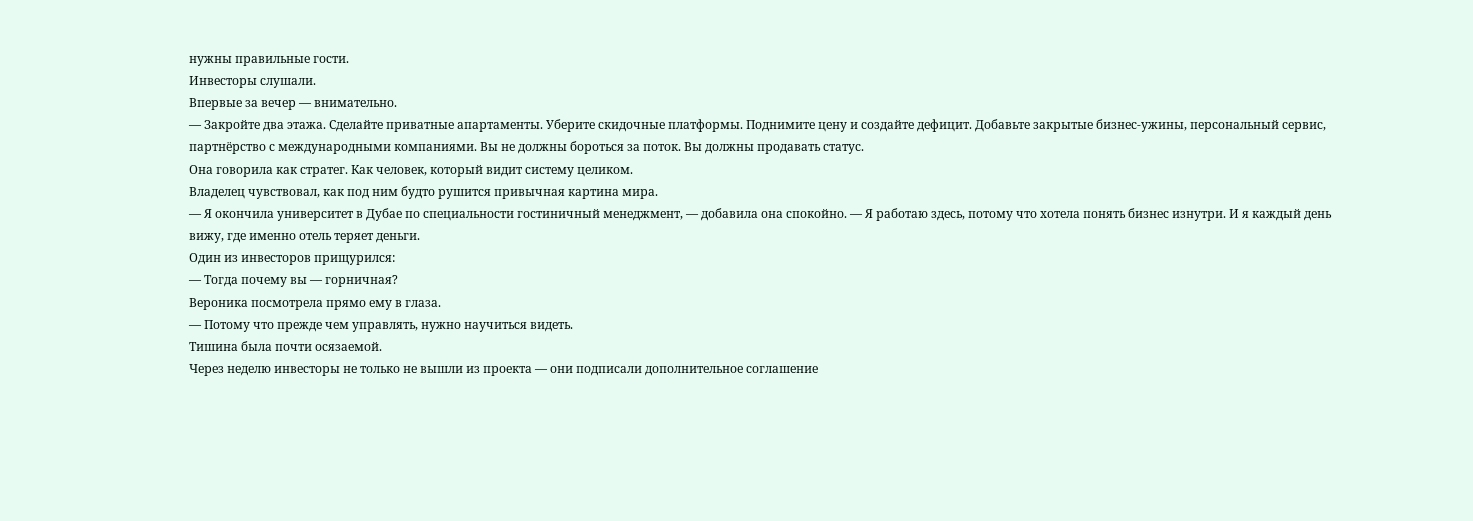нужны правильные гости.
Инвесторы слушали.
Впервые за вечер — внимательно.
— Закройте два этажа. Сделайте приватные апартаменты. Уберите скидочные платформы. Поднимите цену и создайте дефицит. Добавьте закрытые бизнес-ужины, персональный сервис, партнёрство с международными компаниями. Вы не должны бороться за поток. Вы должны продавать статус.
Она говорила как стратег. Как человек, который видит систему целиком.
Владелец чувствовал, как под ним будто рушится привычная картина мира.
— Я окончила университет в Дубае по специальности гостиничный менеджмент, — добавила она спокойно. — Я работаю здесь, потому что хотела понять бизнес изнутри. И я каждый день вижу, где именно отель теряет деньги.
Один из инвесторов прищурился:
— Тогда почему вы — горничная?
Вероника посмотрела прямо ему в глаза.
— Потому что прежде чем управлять, нужно научиться видеть.
Тишина была почти осязаемой.
Через неделю инвесторы не только не вышли из проекта — они подписали дополнительное соглашение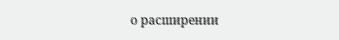о расширении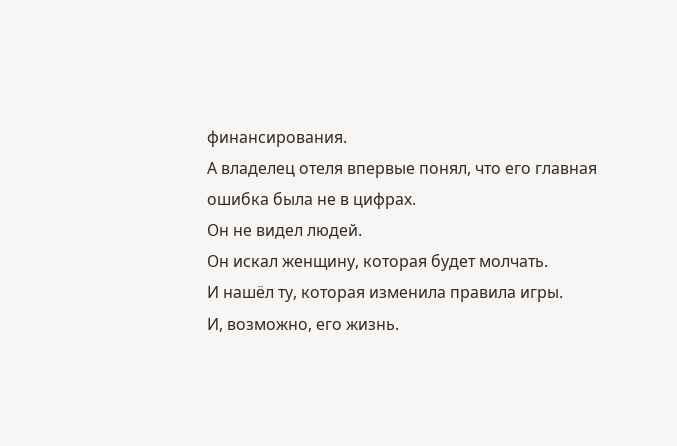финансирования.
А владелец отеля впервые понял, что его главная ошибка была не в цифрах.
Он не видел людей.
Он искал женщину, которая будет молчать.
И нашёл ту, которая изменила правила игры.
И, возможно, его жизнь.